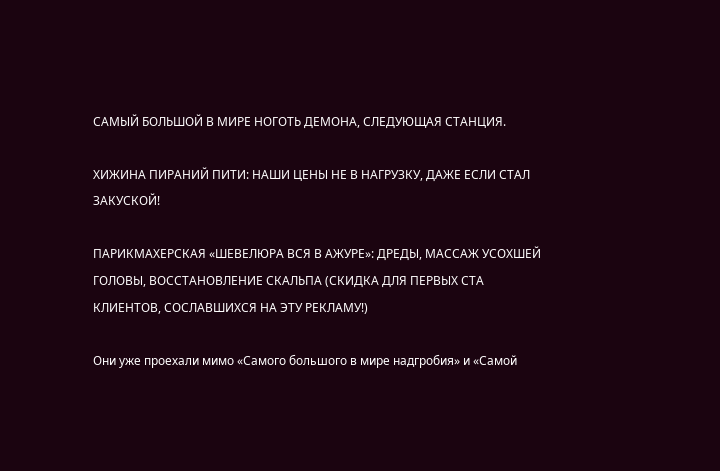САМЫЙ БОЛЬШОЙ В МИРЕ НОГОТЬ ДЕМОНА, СЛЕДУЮЩАЯ СТАНЦИЯ.

ХИЖИНА ПИРАНИЙ ПИТИ: НАШИ ЦЕНЫ НЕ В НАГРУЗКУ, ДАЖЕ ЕСЛИ СТАЛ ЗАКУСКОЙ!

ПАРИКМАХЕРСКАЯ «ШЕВЕЛЮРА ВСЯ В АЖУРЕ»: ДРЕДЫ, МАССАЖ УСОХШЕЙ ГОЛОВЫ, ВОССТАНОВЛЕНИЕ СКАЛЬПА (СКИДКА ДЛЯ ПЕРВЫХ СТА КЛИЕНТОВ, СОСЛАВШИХСЯ НА ЭТУ РЕКЛАМУ!)

Они уже проехали мимо «Самого большого в мире надгробия» и «Самой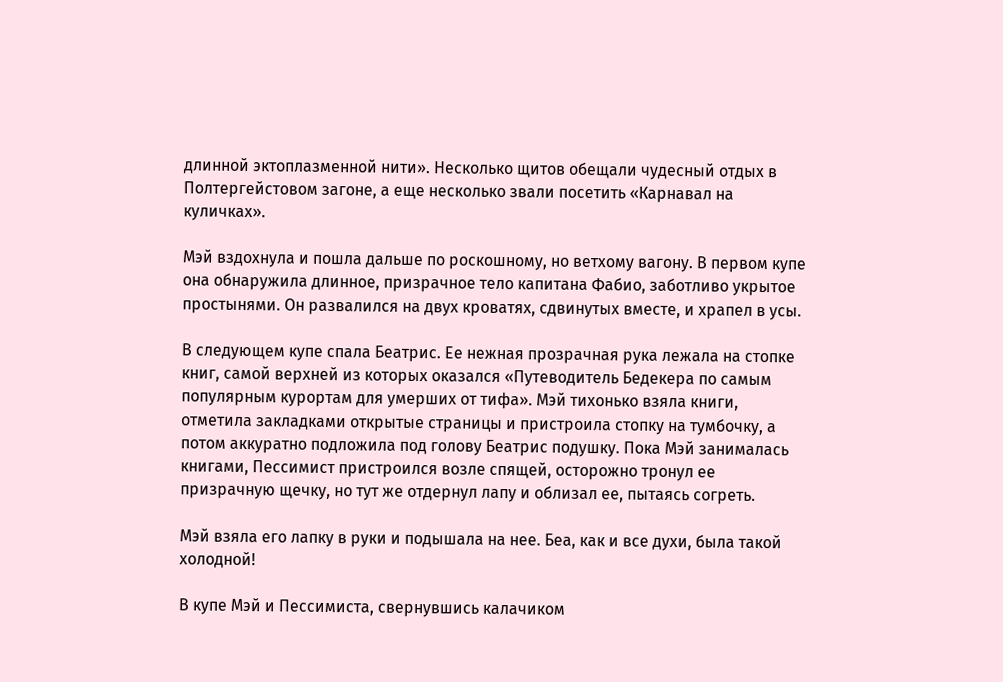длинной эктоплазменной нити». Несколько щитов обещали чудесный отдых в Полтергейстовом загоне, а еще несколько звали посетить «Карнавал на куличках».

Мэй вздохнула и пошла дальше по роскошному, но ветхому вагону. В первом купе она обнаружила длинное, призрачное тело капитана Фабио, заботливо укрытое простынями. Он развалился на двух кроватях, сдвинутых вместе, и храпел в усы.

В следующем купе спала Беатрис. Ее нежная прозрачная рука лежала на стопке книг, самой верхней из которых оказался «Путеводитель Бедекера по самым популярным курортам для умерших от тифа». Мэй тихонько взяла книги, отметила закладками открытые страницы и пристроила стопку на тумбочку, а потом аккуратно подложила под голову Беатрис подушку. Пока Мэй занималась книгами, Пессимист пристроился возле спящей, осторожно тронул ее призрачную щечку, но тут же отдернул лапу и облизал ее, пытаясь согреть.

Мэй взяла его лапку в руки и подышала на нее. Беа, как и все духи, была такой холодной!

В купе Мэй и Пессимиста, свернувшись калачиком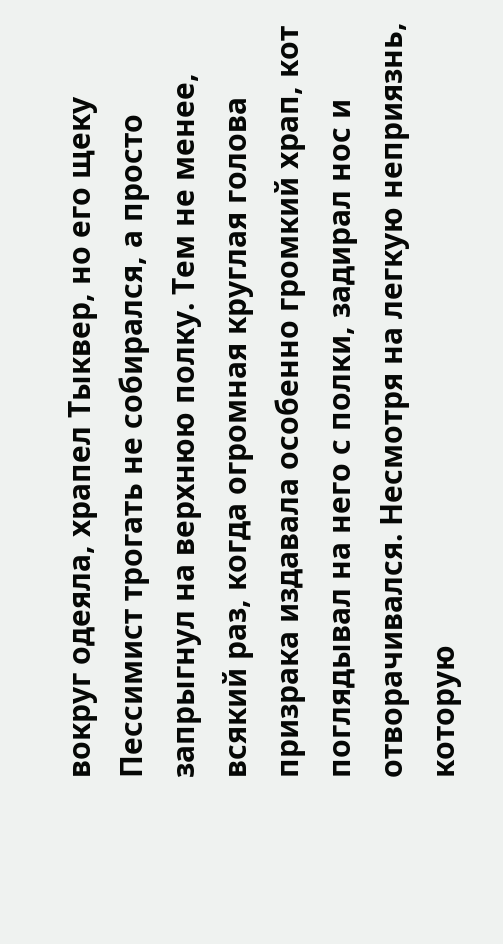вокруг одеяла, храпел Тыквер, но его щеку Пессимист трогать не собирался, а просто запрыгнул на верхнюю полку. Тем не менее, всякий раз, когда огромная круглая голова призрака издавала особенно громкий храп, кот поглядывал на него с полки, задирал нос и отворачивался. Несмотря на легкую неприязнь, которую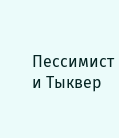Пессимист и Тыквер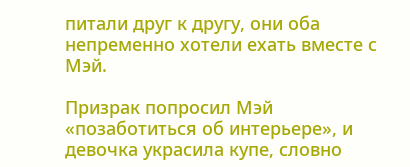питали друг к другу, они оба непременно хотели ехать вместе с Мэй.

Призрак попросил Мэй «позаботиться об интерьере», и девочка украсила купе, словно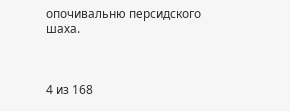опочивальню персидского шаха.



4 из 168